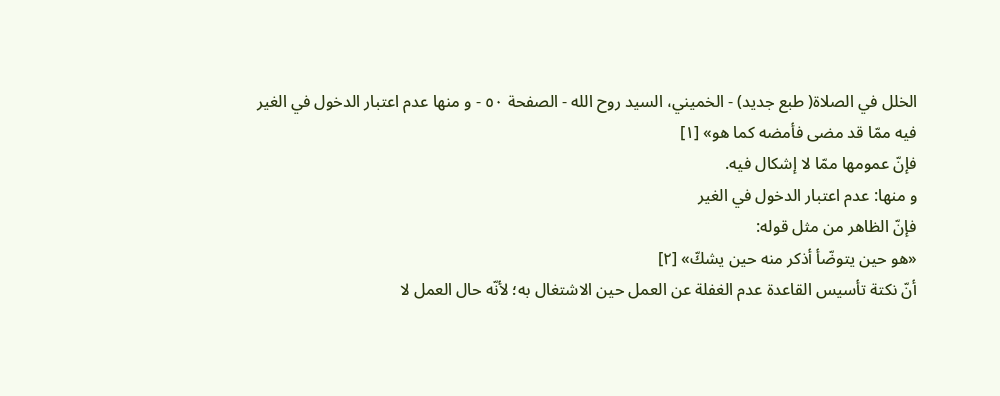الخلل في الصلاة( طبع جديد) - الخميني، السيد روح الله - الصفحة ٥٠ - و منها عدم اعتبار الدخول في الغير
فيه ممّا قد مضى فأمضه كما هو» [١]
فإنّ عمومها ممّا لا إشكال فيه.
و منها: عدم اعتبار الدخول في الغير
فإنّ الظاهر من مثل قوله:
«هو حين يتوضّأ أذكر منه حين يشكّ» [٢]
أنّ نكتة تأسيس القاعدة عدم الغفلة عن العمل حين الاشتغال به؛ لأنّه حال العمل لا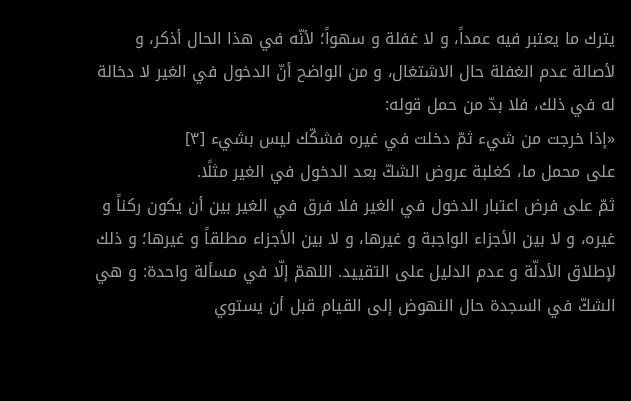يترك ما يعتبر فيه عمداً، و لا غفلة و سهواً؛ لأنّه في هذا الحال أذكر، و لأصالة عدم الغفلة حال الاشتغال، و من الواضح أنّ الدخول في الغير لا دخالة له في ذلك، فلا بدّ من حمل قوله:
«إذا خرجت من شيء ثمّ دخلت في غيره فشكّك ليس بشيء [٣]
على محمل ما، كغلبة عروض الشكّ بعد الدخول في الغير مثلًا.
ثمّ على فرض اعتبار الدخول في الغير فلا فرق في الغير بين أن يكون ركناً و غيره، و لا بين الأجزاء الواجبة و غيرها، و لا بين الأجزاء مطلقاً و غيرها؛ و ذلك لإطلاق الأدلّة و عدم الدليل على التقييد. اللهمّ إلّا في مسألة واحدة: و هي الشكّ في السجدة حال النهوض إلى القيام قبل أن يستوي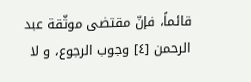قائماً، فإنّ مقتضى موثّقة عبد الرحمن [٤] وجوب الرجوع، و لا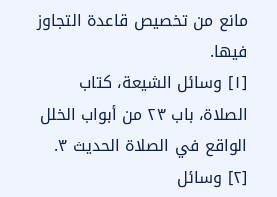مانع من تخصيص قاعدة التجاوز فيها.
[١] وسائل الشيعة، كتاب الصلاة، باب ٢٣ من أبواب الخلل الواقع في الصلاة الحديث ٣.
[٢] وسائل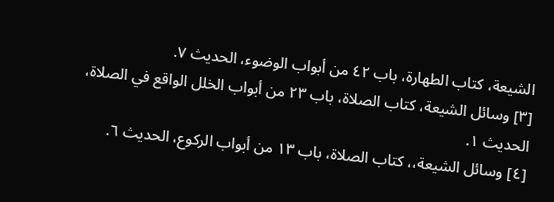الشيعة، كتاب الطهارة، باب ٤٢ من أبواب الوضوء، الحديث ٧.
[٣] وسائل الشيعة، كتاب الصلاة، باب ٢٣ من أبواب الخلل الواقع في الصلاة، الحديث ١.
[٤] وسائل الشيعة،، كتاب الصلاة، باب ١٣ من أبواب الركوع، الحديث ٦.